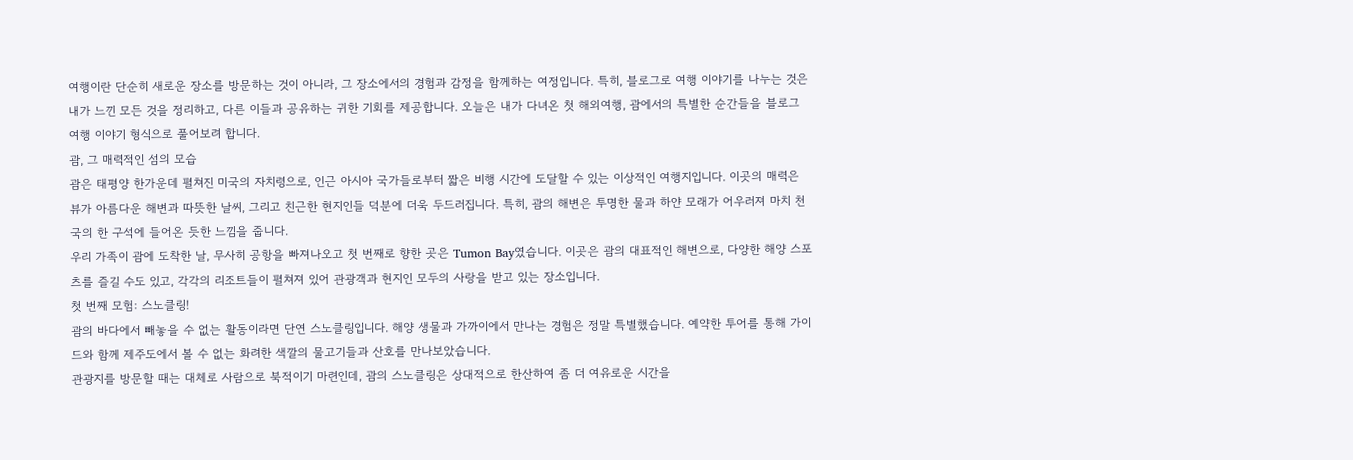여행이란 단순히 새로운 장소를 방문하는 것이 아니라, 그 장소에서의 경험과 감정을 함께하는 여정입니다. 특히, 블로그로 여행 이야기를 나누는 것은 내가 느낀 모든 것을 정리하고, 다른 이들과 공유하는 귀한 기회를 제공합니다. 오늘은 내가 다녀온 첫 해외여행, 괌에서의 특별한 순간들을 블로그 여행 이야기 형식으로 풀어보려 합니다.
괌, 그 매력적인 섬의 모습
괌은 태평양 한가운데 펼쳐진 미국의 자치령으로, 인근 아시아 국가들로부터 짧은 비행 시간에 도달할 수 있는 이상적인 여행지입니다. 이곳의 매력은 뷰가 아름다운 해변과 따뜻한 날씨, 그리고 친근한 현지인들 덕분에 더욱 두드러집니다. 특히, 괌의 해변은 투명한 물과 하얀 모래가 어우러져 마치 천국의 한 구석에 들어온 듯한 느낌을 줍니다.
우리 가족이 괌에 도착한 날, 무사히 공항을 빠져나오고 첫 번째로 향한 곳은 Tumon Bay였습니다. 이곳은 괌의 대표적인 해변으로, 다양한 해양 스포츠를 즐길 수도 있고, 각각의 리조트들이 펼쳐져 있어 관광객과 현지인 모두의 사랑을 받고 있는 장소입니다.
첫 번째 모험: 스노클링!
괌의 바다에서 빼놓을 수 없는 활동이라면 단연 스노클링입니다. 해양 생물과 가까이에서 만나는 경험은 정말 특별했습니다. 예약한 투어를 통해 가이드와 함께 제주도에서 볼 수 없는 화려한 색깔의 물고기들과 산호를 만나보았습니다.
관광지를 방문할 때는 대체로 사람으로 북적이기 마련인데, 괌의 스노클링은 상대적으로 한산하여 좀 더 여유로운 시간을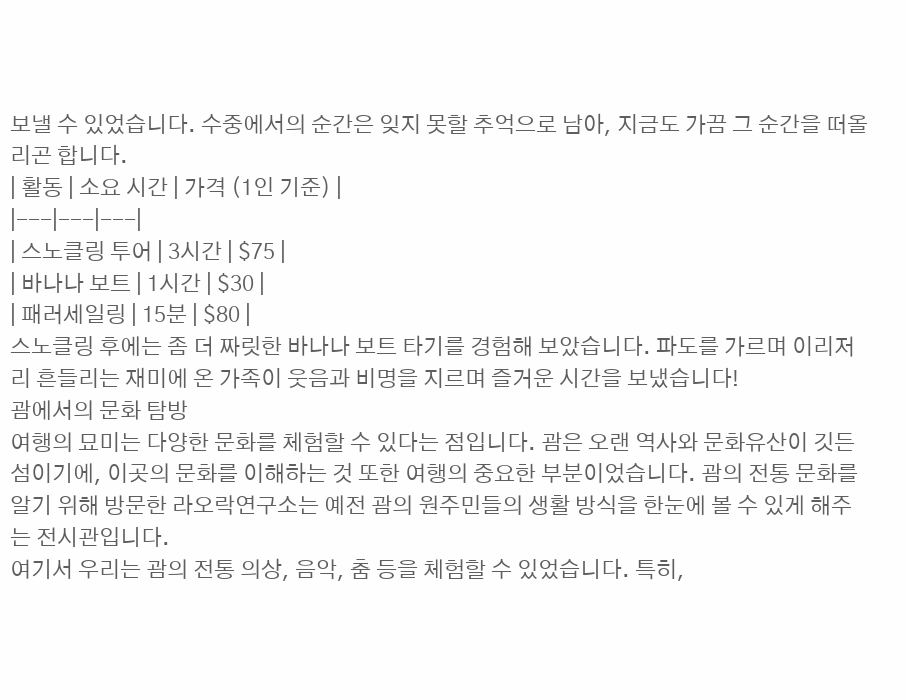보낼 수 있었습니다. 수중에서의 순간은 잊지 못할 추억으로 남아, 지금도 가끔 그 순간을 떠올리곤 합니다.
| 활동 | 소요 시간 | 가격 (1인 기준) |
|---|---|---|
| 스노클링 투어 | 3시간 | $75 |
| 바나나 보트 | 1시간 | $30 |
| 패러세일링 | 15분 | $80 |
스노클링 후에는 좀 더 짜릿한 바나나 보트 타기를 경험해 보았습니다. 파도를 가르며 이리저리 흔들리는 재미에 온 가족이 웃음과 비명을 지르며 즐거운 시간을 보냈습니다!
괌에서의 문화 탐방
여행의 묘미는 다양한 문화를 체험할 수 있다는 점입니다. 괌은 오랜 역사와 문화유산이 깃든 섬이기에, 이곳의 문화를 이해하는 것 또한 여행의 중요한 부분이었습니다. 괌의 전통 문화를 알기 위해 방문한 라오락연구소는 예전 괌의 원주민들의 생활 방식을 한눈에 볼 수 있게 해주는 전시관입니다.
여기서 우리는 괌의 전통 의상, 음악, 춤 등을 체험할 수 있었습니다. 특히,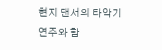현지 댄서의 타악기 연주와 함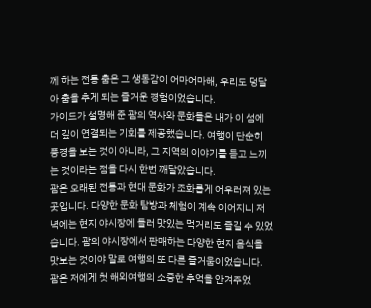께 하는 전통 춤은 그 생동감이 어마어마해, 우리도 덩달아 춤을 추게 되는 즐거운 경험이었습니다.
가이드가 설명해 준 괌의 역사와 문화들은 내가 이 섬에 더 깊이 연결되는 기회를 제공했습니다. 여행이 단순히 풍경을 보는 것이 아니라, 그 지역의 이야기를 듣고 느끼는 것이라는 점을 다시 한번 깨달았습니다.
괌은 오래된 전통과 현대 문화가 조화롭게 어우러져 있는 곳입니다. 다양한 문화 탐방과 체험이 계속 이어지니 저녁에는 현지 야시장에 들러 맛있는 먹거리도 즐길 수 있었습니다. 괌의 야시장에서 판매하는 다양한 현지 음식을 맛보는 것이야 말로 여행의 또 다른 즐거움이었습니다.
괌은 저에게 첫 해외여행의 소중한 추억을 안겨주었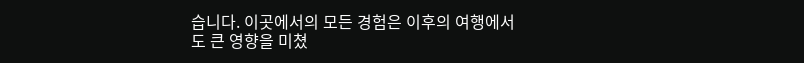습니다. 이곳에서의 모든 경험은 이후의 여행에서도 큰 영향을 미쳤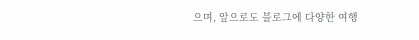으며, 앞으로도 블로그에 다양한 여행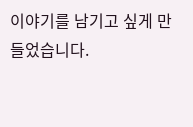이야기를 남기고 싶게 만들었습니다.